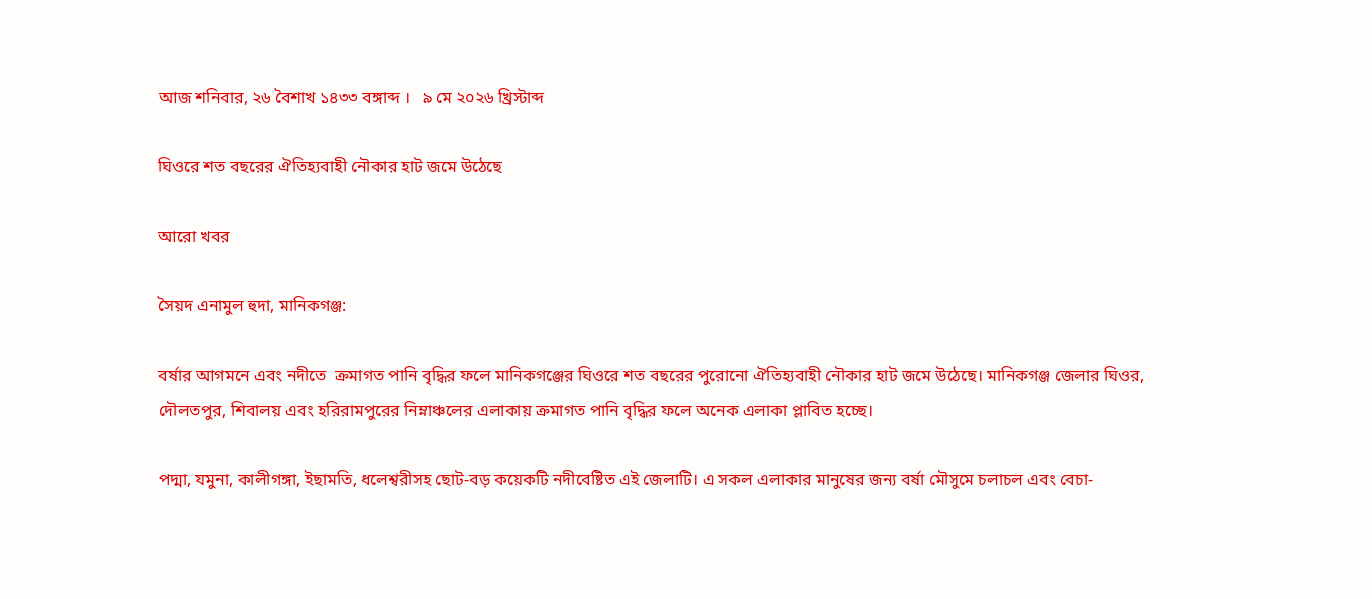আজ শনিবার, ২৬ বৈশাখ ১৪৩৩ বঙ্গাব্দ ।   ৯ মে ২০২৬ খ্রিস্টাব্দ

ঘিওরে শত বছরের ঐতিহ্যবাহী নৌকার হাট জমে উঠেছে

আরো খবর

সৈয়দ এনামুল হুদা, মানিকগঞ্জ:

বর্ষার আগমনে এবং নদীতে  ক্রমাগত পানি বৃদ্ধির ফলে মানিকগঞ্জের ঘিওরে শত বছরের পুরোনো ঐতিহ্যবাহী নৌকার হাট জমে উঠেছে। মানিকগঞ্জ জেলার ঘিওর, দৌলতপুর, শিবালয় এবং হরিরামপুরের নিম্নাঞ্চলের এলাকায় ক্রমাগত পানি বৃদ্ধির ফলে অনেক এলাকা প্লাবিত হচ্ছে।

পদ্মা, যমুনা, কালীগঙ্গা, ইছামতি, ধলেশ্বরীসহ ছোট-বড় কয়েকটি নদীবেষ্টিত এই জেলাটি। এ সকল এলাকার মানুষের জন্য বর্ষা মৌসুমে চলাচল এবং বেচা-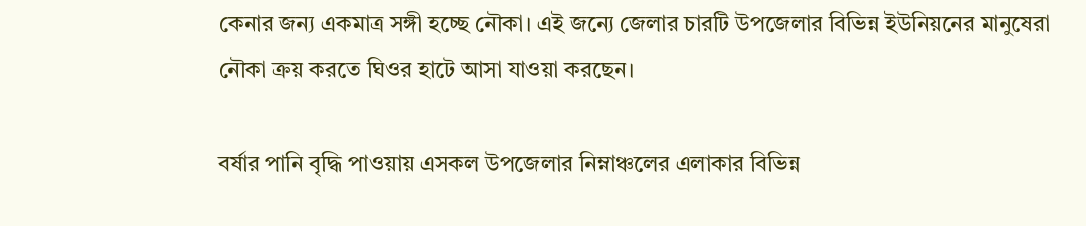কেনার জন্য একমাত্র সঙ্গী হচ্ছে নৌকা। এই জন্যে জেলার চারটি উপজেলার বিভিন্ন ইউনিয়নের মানুষেরা নৌকা ক্রয় করতে ঘিওর হাটে আসা যাওয়া করছেন।

বর্ষার পানি বৃদ্ধি পাওয়ায় এসকল উপজেলার নিম্নাঞ্চলের এলাকার বিভিন্ন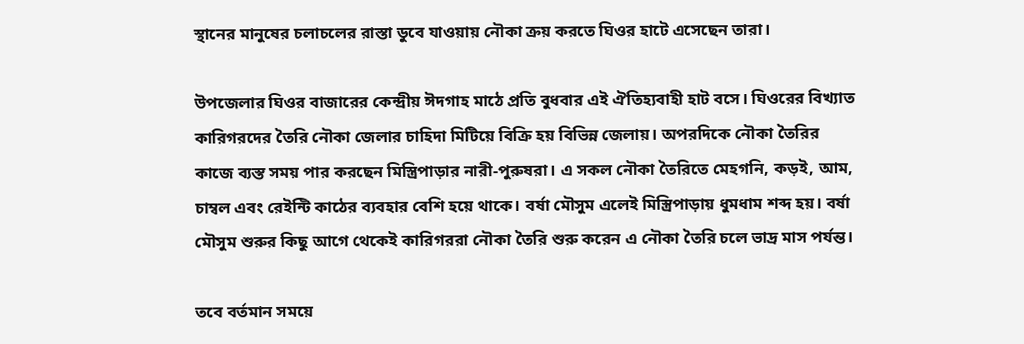স্থানের মানুষের চলাচলের রাস্তা ডুবে যাওয়ায় নৌকা ক্রয় করতে ঘিওর হাটে এসেছেন তারা।

উপজেলার ঘিওর বাজারের কেন্দ্রীয় ঈদগাহ মাঠে প্রতি বুধবার এই ঐতিহ্যবাহী হাট বসে। ঘিওরের বিখ্যাত কারিগরদের তৈরি নৌকা জেলার চাহিদা মিটিয়ে বিক্রি হয় বিভিন্ন জেলায়। অপরদিকে নৌকা তৈরির কাজে ব্যস্ত সময় পার করছেন মিস্ত্রিপাড়ার নারী-পুরুষরা। এ সকল নৌকা তৈরিতে মেহগনি, কড়ই, আম, চাম্বল এবং রেইন্টি কাঠের ব্যবহার বেশি হয়ে থাকে। বর্ষা মৌসুম এলেই মিস্ত্রিপাড়ায় ধুমধাম শব্দ হয়। বর্ষা মৌসুম শুরুর কিছু আগে থেকেই কারিগররা নৌকা তৈরি শুরু করেন এ নৌকা তৈরি চলে ভাদ্র মাস পর্যন্ত।

তবে বর্তমান সময়ে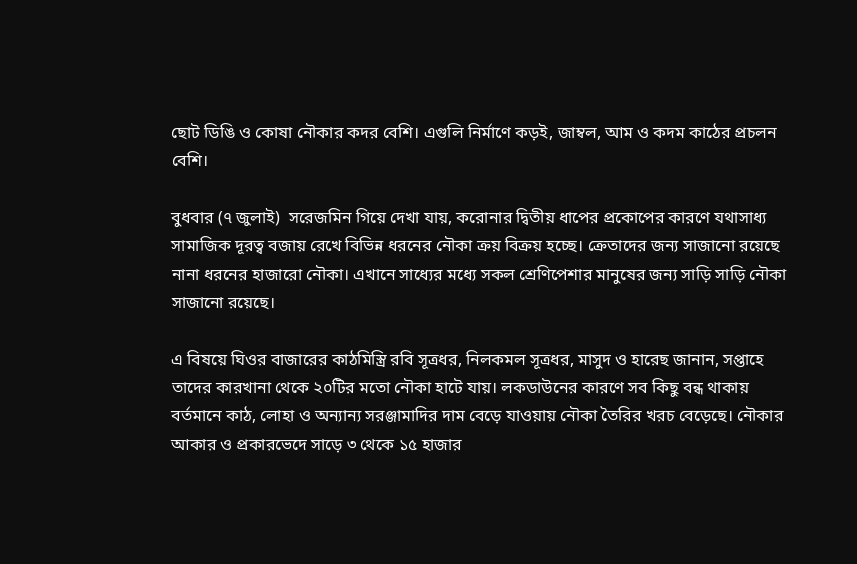ছোট ডিঙি ও কোষা নৌকার কদর বেশি। এগুলি নির্মাণে কড়ই, জাম্বল, আম ও কদম কাঠের প্রচলন বেশি।

বুধবার (৭ জুলাই)  সরেজমিন গিয়ে দেখা যায়, করোনার দ্বিতীয় ধাপের প্রকোপের কারণে যথাসাধ্য সামাজিক দূরত্ব বজায় রেখে বিভিন্ন ধরনের নৌকা ক্রয় বিক্রয় হচ্ছে। ক্রেতাদের জন্য সাজানো রয়েছে নানা ধরনের হাজারো নৌকা। এখানে সাধ্যের মধ্যে সকল শ্রেণিপেশার মানুষের জন্য সাড়ি সাড়ি নৌকা সাজানো রয়েছে।

এ বিষয়ে ঘিওর বাজারের কাঠমিস্ত্রি রবি সূত্রধর, নিলকমল সূত্রধর, মাসুদ ও হারেছ জানান, সপ্তাহে তাদের কারখানা থেকে ২০টির মতো নৌকা হাটে যায়। লকডাউনের কারণে সব কিছু বন্ধ থাকায় বর্তমানে কাঠ, লোহা ও অন্যান্য সরঞ্জামাদির দাম বেড়ে যাওয়ায় নৌকা তৈরির খরচ বেড়েছে। নৌকার আকার ও প্রকারভেদে সাড়ে ৩ থেকে ১৫ হাজার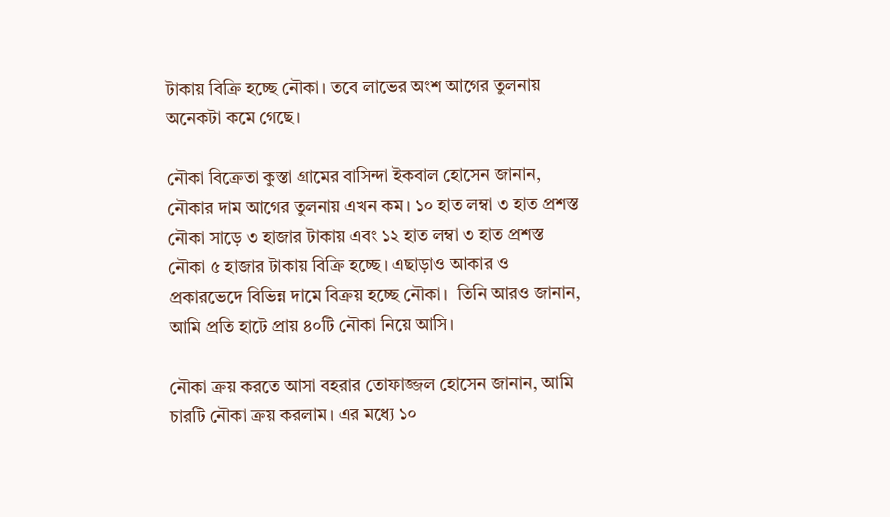টাকায় বিক্রি হচ্ছে নৌকা। তবে লাভের অংশ আগের তুলনায় অনেকটা কমে গেছে।

নৌকা বিক্রেতা কুস্তা গ্রামের বাসিন্দা ইকবাল হোসেন জানান, নৌকার দাম আগের তুলনায় এখন কম। ১০ হাত লম্বা ৩ হাত প্রশস্ত নৌকা সাড়ে ৩ হাজার টাকায় এবং ১২ হাত লম্বা ৩ হাত প্রশস্ত নৌকা ৫ হাজার টাকায় বিক্রি হচ্ছে। এছাড়াও আকার ও প্রকারভেদে বিভিন্ন দামে বিক্রয় হচ্ছে নৌকা।  তিনি আরও জানান, আমি প্রতি হাটে প্রায় ৪০টি নৌকা নিয়ে আসি।

নৌকা ক্রয় করতে আসা বহরার তোফাজ্জল হোসেন জানান, আমি চারটি নৌকা ক্রয় করলাম। এর মধ্যে ১০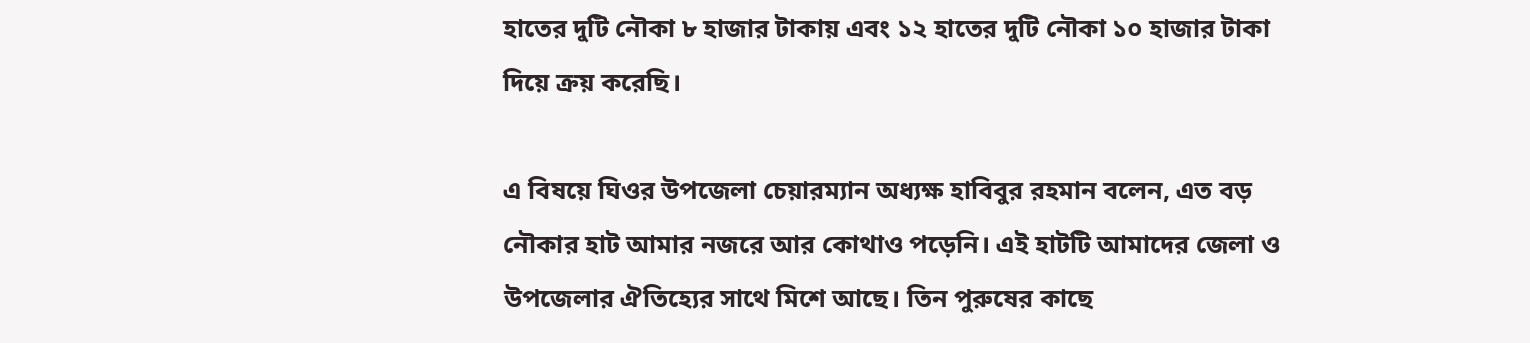হাতের দুটি নৌকা ৮ হাজার টাকায় এবং ১২ হাতের দুটি নৌকা ১০ হাজার টাকা দিয়ে ক্রয় করেছি।

এ বিষয়ে ঘিওর উপজেলা চেয়ারম্যান অধ্যক্ষ হাবিবুর রহমান বলেন, এত বড় নৌকার হাট আমার নজরে আর কোথাও পড়েনি। এই হাটটি আমাদের জেলা ও উপজেলার ঐতিহ্যের সাথে মিশে আছে। তিন পুরুষের কাছে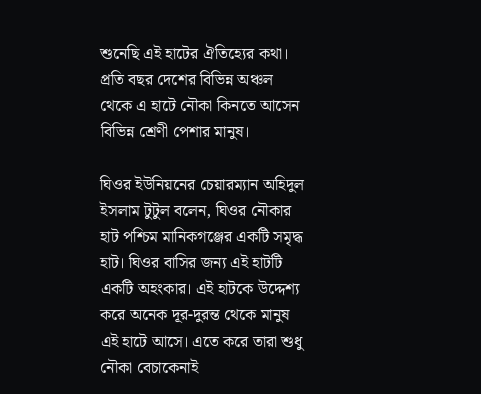শুনেছি এই হাটের ঐতিহ্যের কথা। প্রতি বছর দেশের বিভিন্ন অঞ্চল থেকে এ হাটে নৌকা কিনতে আসেন বিভিন্ন শ্রেণী পেশার মানুষ।

ঘিওর ইউনিয়নের চেয়ারম্যান অহিদুল ইসলাম টুটুল বলেন, ঘিওর নৌকার হাট পশ্চিম মানিকগঞ্জের একটি সমৃদ্ধ হাট। ঘিওর বাসির জন্য এই হাটটি একটি অহংকার। এই হাটকে উদ্দেশ্য করে অনেক দূর-দুরন্ত থেকে মানুষ এই হাটে আসে। এতে করে তারা শুধু নৌকা বেচাকেনাই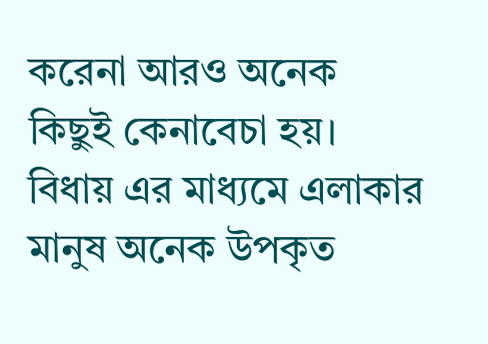করেনা আরও অনেক কিছুই কেনাবেচা হয়। বিধায় এর মাধ্যমে এলাকার মানুষ অনেক উপকৃত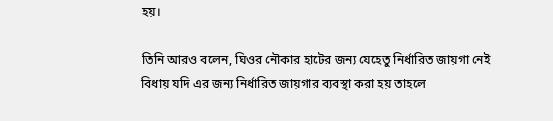হয়।

তিনি আরও বলেন, ঘিওর নৌকার হাটের জন্য যেহেতু নির্ধারিত জায়গা নেই বিধায় যদি এর জন্য নির্ধারিত জায়গার ব্যবস্থা করা হয় তাহলে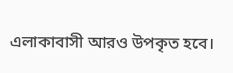এলাকাবাসী আরও উপকৃত হবে।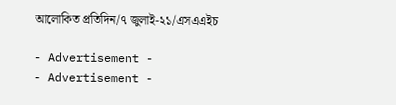আলোকিত প্রতিদিন/৭ জুলাই-২১/এসএএইচ

- Advertisement -
- Advertisement -